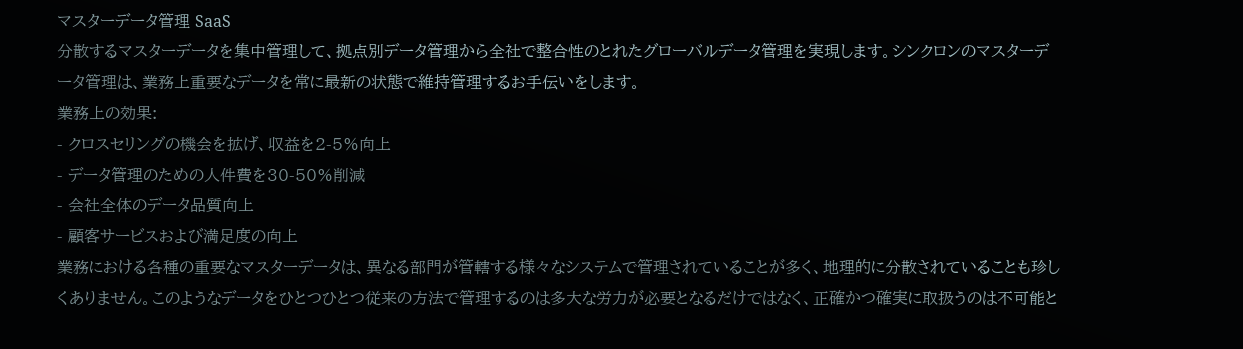マスターデータ管理 SaaS
分散するマスターデータを集中管理して、拠点別データ管理から全社で整合性のとれたグローバルデータ管理を実現します。シンクロンのマスターデータ管理は、業務上重要なデータを常に最新の状態で維持管理するお手伝いをします。
業務上の効果:
- クロスセリングの機会を拡げ、収益を2-5%向上
- データ管理のための人件費を30-50%削減
- 会社全体のデータ品質向上
- 顧客サービスおよび満足度の向上
業務における各種の重要なマスターデータは、異なる部門が管轄する様々なシステムで管理されていることが多く、地理的に分散されていることも珍しくありません。このようなデータをひとつひとつ従来の方法で管理するのは多大な労力が必要となるだけではなく、正確かつ確実に取扱うのは不可能と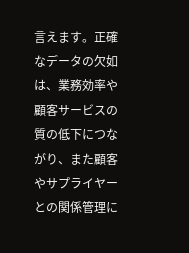言えます。正確なデータの欠如は、業務効率や顧客サービスの質の低下につながり、また顧客やサプライヤーとの関係管理に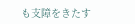も支障をきたす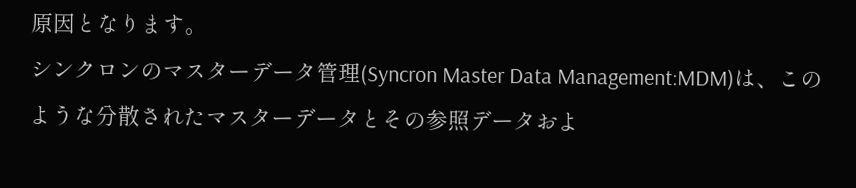原因となります。
シンクロンのマスターデータ管理(Syncron Master Data Management:MDM)は、このような分散されたマスターデータとその参照データおよ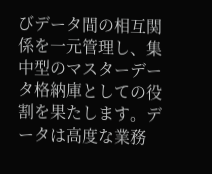びデータ間の相互関係を一元管理し、集中型のマスターデータ格納庫としての役割を果たします。データは高度な業務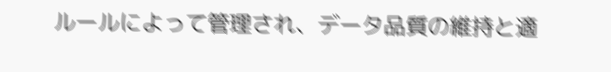ルールによって管理され、データ品質の維持と適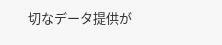切なデータ提供が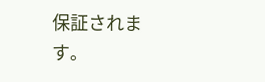保証されます。